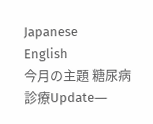Japanese
English
今月の主題 糖尿病診療Update―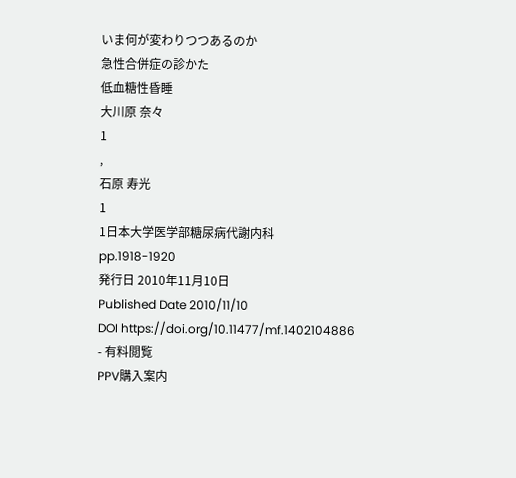いま何が変わりつつあるのか
急性合併症の診かた
低血糖性昏睡
大川原 奈々
1
,
石原 寿光
1
1日本大学医学部糖尿病代謝内科
pp.1918-1920
発行日 2010年11月10日
Published Date 2010/11/10
DOI https://doi.org/10.11477/mf.1402104886
- 有料閲覧
PPV購入案内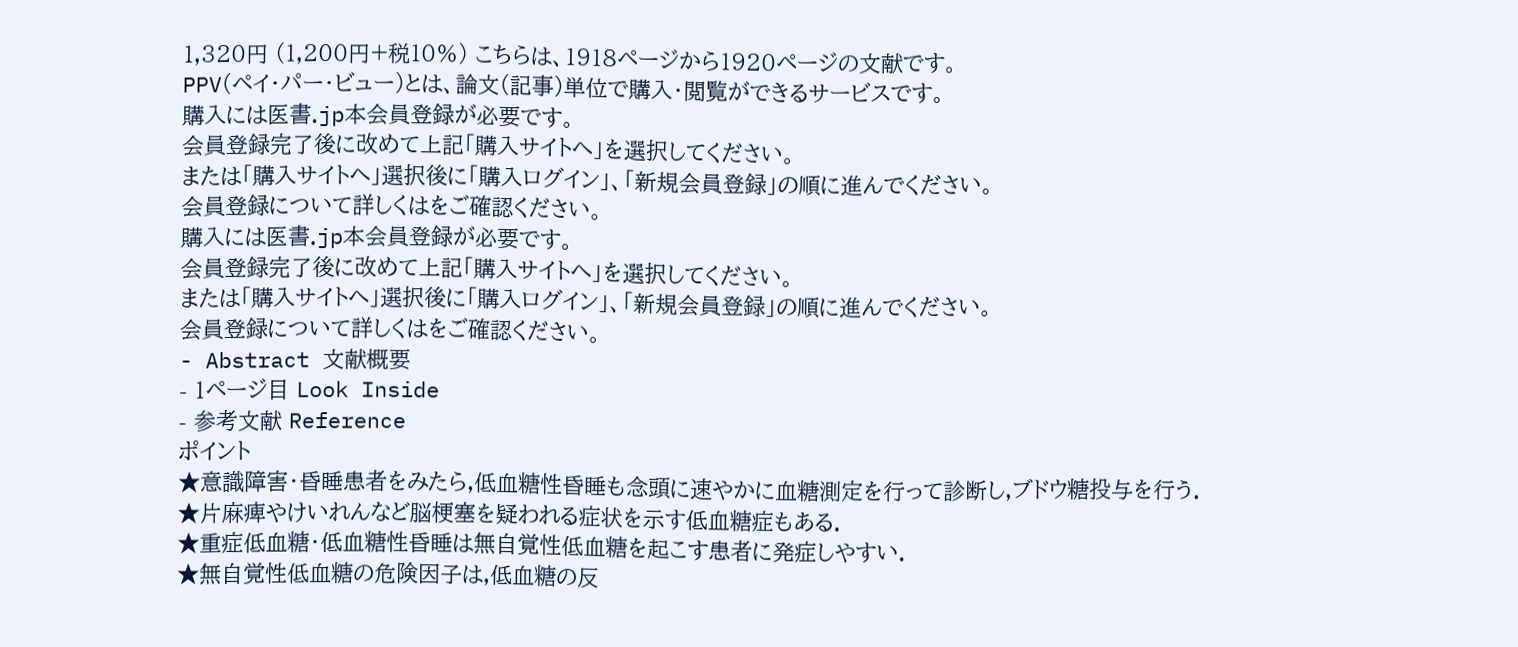1,320円 (1,200円+税10%) こちらは、1918ページから1920ページの文献です。
PPV(ペイ・パー・ビュー)とは、論文(記事)単位で購入・閲覧ができるサービスです。
購入には医書.jp本会員登録が必要です。
会員登録完了後に改めて上記「購入サイトへ」を選択してください。
または「購入サイトへ」選択後に「購入ログイン」、「新規会員登録」の順に進んでください。
会員登録について詳しくはをご確認ください。
購入には医書.jp本会員登録が必要です。
会員登録完了後に改めて上記「購入サイトへ」を選択してください。
または「購入サイトへ」選択後に「購入ログイン」、「新規会員登録」の順に進んでください。
会員登録について詳しくはをご確認ください。
- Abstract 文献概要
- 1ページ目 Look Inside
- 参考文献 Reference
ポイント
★意識障害・昏睡患者をみたら,低血糖性昏睡も念頭に速やかに血糖測定を行って診断し,ブドウ糖投与を行う.
★片麻痺やけいれんなど脳梗塞を疑われる症状を示す低血糖症もある.
★重症低血糖・低血糖性昏睡は無自覚性低血糖を起こす患者に発症しやすい.
★無自覚性低血糖の危険因子は,低血糖の反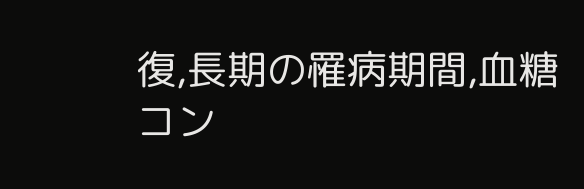復,長期の罹病期間,血糖コン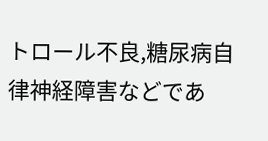トロール不良,糖尿病自律神経障害などであ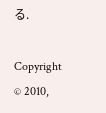る.

Copyright © 2010,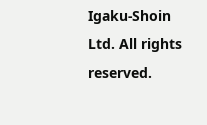Igaku-Shoin Ltd. All rights reserved.